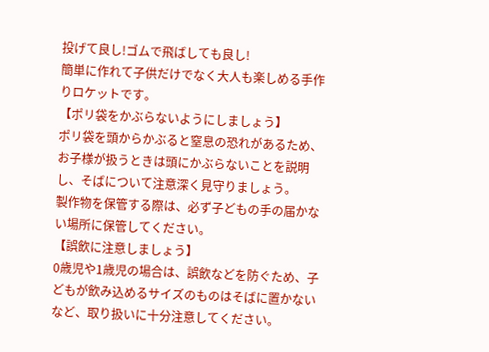投げて良し!ゴムで飛ばしても良し!
簡単に作れて子供だけでなく大人も楽しめる手作りロケットです。
【ポリ袋をかぶらないようにしましょう】
ポリ袋を頭からかぶると窒息の恐れがあるため、お子様が扱うときは頭にかぶらないことを説明し、そばについて注意深く見守りましょう。
製作物を保管する際は、必ず子どもの手の届かない場所に保管してください。
【誤飲に注意しましょう】
0歳児や1歳児の場合は、誤飲などを防ぐため、子どもが飲み込めるサイズのものはそばに置かないなど、取り扱いに十分注意してください。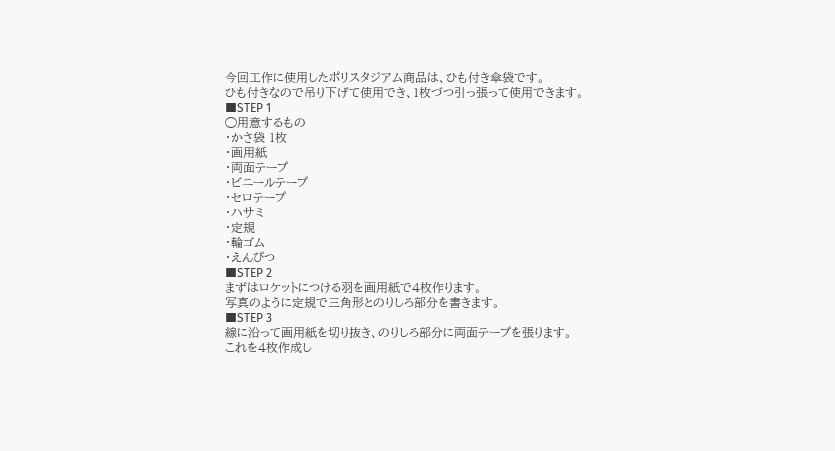今回工作に使用したポリスタジアム商品は、ひも付き傘袋です。
ひも付きなので吊り下げて使用でき、1枚づつ引っ張って使用できます。
■STEP 1
◯用意するもの
・かさ袋 1枚
・画用紙
・両面テープ
・ビニールテープ
・セロテープ
・ハサミ
・定規
・輪ゴム
・えんぴつ
■STEP 2
まずはロケットにつける羽を画用紙で4枚作ります。
写真のように定規で三角形とのりしろ部分を書きます。
■STEP 3
線に沿って画用紙を切り抜き、のりしろ部分に両面テープを張ります。
これを4枚作成し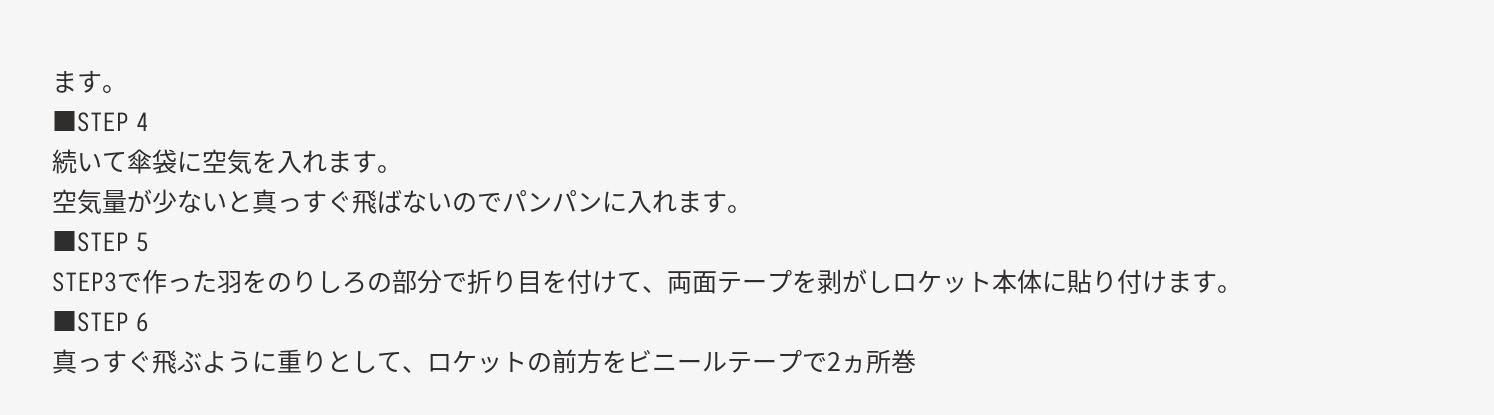ます。
■STEP 4
続いて傘袋に空気を入れます。
空気量が少ないと真っすぐ飛ばないのでパンパンに入れます。
■STEP 5
STEP3で作った羽をのりしろの部分で折り目を付けて、両面テープを剥がしロケット本体に貼り付けます。
■STEP 6
真っすぐ飛ぶように重りとして、ロケットの前方をビニールテープで2ヵ所巻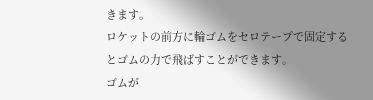きます。
ロケットの前方に輪ゴムをセロテープで固定するとゴムの力で飛ばすことができます。
ゴムが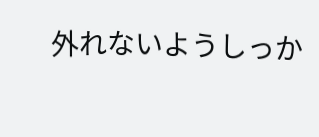外れないようしっか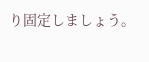り固定しましょう。